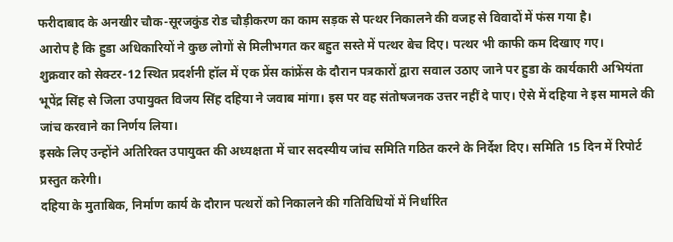फरीदाबाद के अनखीर चौक-सूरजकुंड रोड चौड़ीकरण का काम सड़क से पत्थर निकालने की वजह से विवादों में फंस गया है।
आरोप है कि हुडा अधिकारियों ने कुछ लोगों से मिलीभगत कर बहुत सस्ते में पत्थर बेच दिए। पत्थर भी काफी कम दिखाए गए।
शुक्रवार को सेक्टर-12 स्थित प्रदर्शनी हॉल में एक प्रेंस कांफ्रेंस के दौरान पत्रकारों द्वारा सवाल उठाए जाने पर हुडा के कार्यकारी अभियंता भूपेंद्र सिंह से जिला उपायुक्त विजय सिंह दहिया ने जवाब मांगा। इस पर वह संतोषजनक उत्तर नहीं दे पाए। ऐसे में दहिया ने इस मामले की जांच करवाने का निर्णय लिया।
इसके लिए उन्होंने अतिरिक्त उपायुक्त की अध्यक्षता में चार सदस्यीय जांच समिति गठित करने के निर्देश दिए। समिति 15 दिन में रिपोर्ट प्रस्तुत करेगी।
दहिया के मुताबिक, निर्माण कार्य के दौरान पत्थरों को निकालने की गतिविधियों में निर्धारित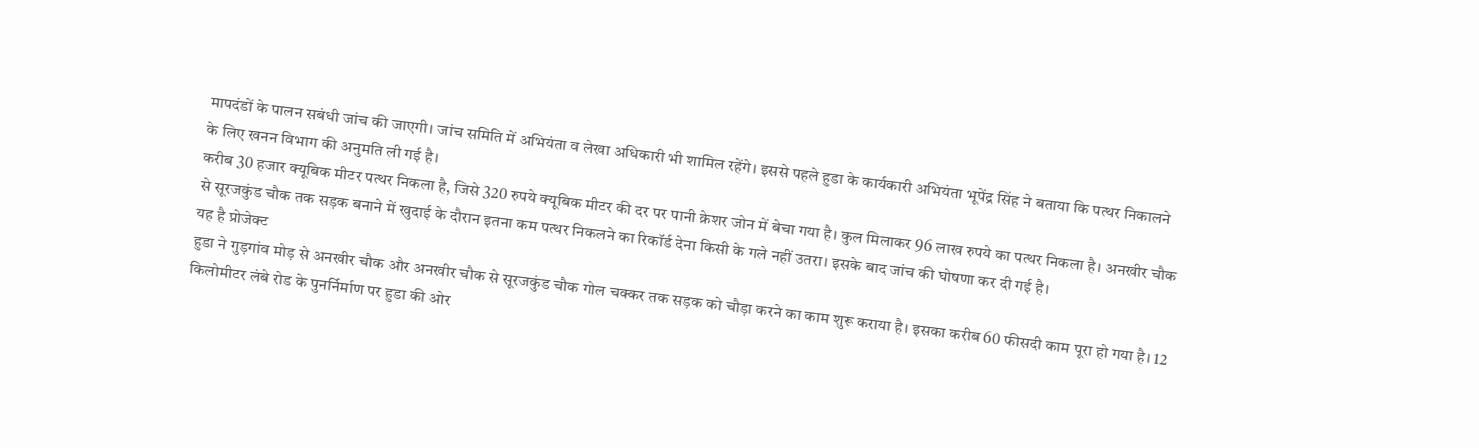मापदंडों के पालन सबंधी जांच की जाएगी। जांच समिति में अभियंता व लेखा अधिकारी भी शामिल रहेंगे। इससे पहले हुडा के कार्यकारी अभियंता भूपेंद्र सिंह ने बताया कि पत्थर निकालने के लिए खनन विभाग की अनुमति ली गई है।
करीब 30 हजार क्यूबिक मीटर पत्थर निकला है, जिसे 320 रुपये क्यूबिक मीटर की दर पर पानी क्रेशर जोन में बेचा गया है। कुल मिलाकर 96 लाख रुपये का पत्थर निकला है। अनखीर चौक से सूरजकुंड चौक तक सड़क बनाने में खुदाई के दौरान इतना कम पत्थर निकलने का रिकॉर्ड देना किसी के गले नहीं उतरा। इसके बाद जांच की घोषणा कर दी गई है।
यह है प्रोजेक्ट
हुडा ने गुड़गांव मोड़ से अनखीर चौक और अनखीर चौक से सूरजकुंड चौक गोल चक्कर तक सड़क को चौड़ा करने का काम शुरू कराया है। इसका करीब 60 फीसदी काम पूरा हो गया है। 12 किलोमीटर लंबे रोड के पुनर्निर्माण पर हुडा की ओर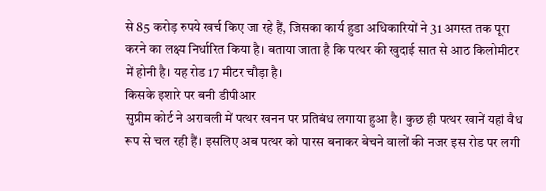से 85 करोड़ रुपये खर्च किए जा रहे हैं, जिसका कार्य हुडा अधिकारियों ने 31 अगस्त तक पूरा करने का लक्ष्य निर्धारित किया है। बताया जाता है कि पत्थर की खुदाई सात से आठ किलोमीटर में होनी है। यह रोड 17 मीटर चौड़ा है।
किसके इशारे पर बनी डीपीआर
सुप्रीम कोर्ट ने अरावली में पत्थर खनन पर प्रतिबंध लगाया हुआ है। कुछ ही पत्थर खानें यहां वैध रूप से चल रही हैं। इसलिए अब पत्थर को पारस बनाकर बेचने वालों की नजर इस रोड पर लगी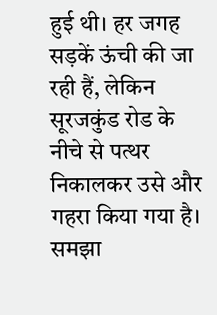हुई थी। हर जगह सड़कें ऊंची की जा रही हैं, लेकिन सूरजकुंड रोड के नीचे से पत्थर निकालकर उसे और गहरा किया गया है। समझा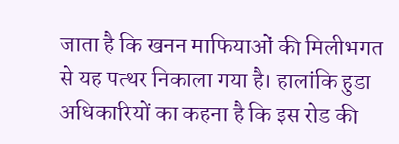जाता है कि खनन माफियाओं की मिलीभगत से यह पत्थर निकाला गया है। हालांकि हुडा अधिकारियों का कहना है कि इस रोड की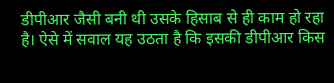डीपीआर जैसी बनी थी उसके हिसाब से ही काम हो रहा है। ऐसे में सवाल यह उठता है कि इसकी डीपीआर किस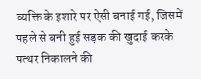व्यक्ति के इशारे पर ऐसी बनाई गई, जिसमें पहले से बनी हुई सड़क की खुदाई करके पत्थर निकालने की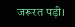जरूरत पड़ी।